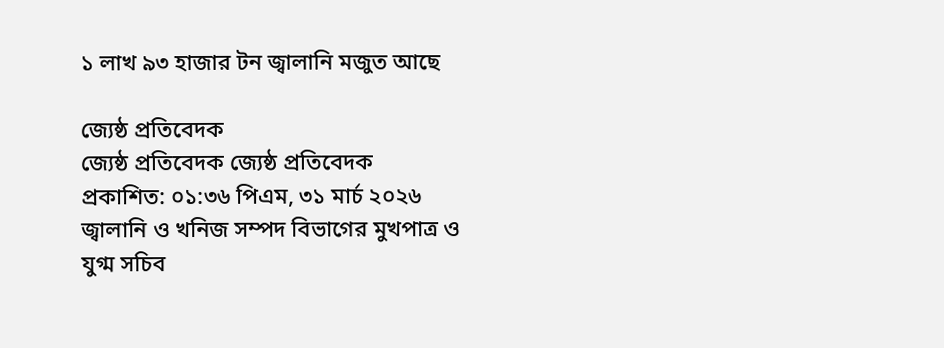১ লাখ ৯৩ হাজার টন জ্বালানি মজুত আছে

জ্যেষ্ঠ প্রতিবেদক
জ্যেষ্ঠ প্রতিবেদক জ্যেষ্ঠ প্রতিবেদক
প্রকাশিত: ০১:৩৬ পিএম, ৩১ মার্চ ২০২৬
জ্বালানি ও খনিজ সম্পদ বিভাগের মুখপাত্র ও যুগ্ম সচিব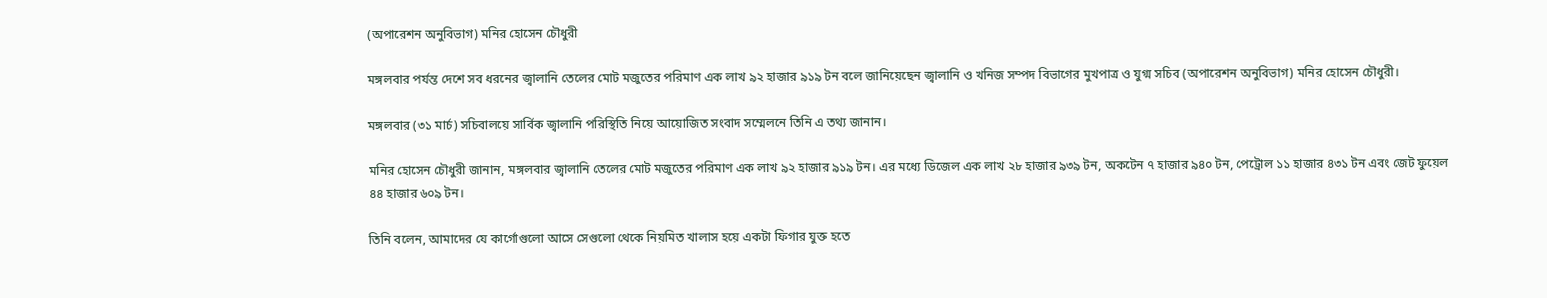(অপারেশন অনুবিভাগ) মনির হোসেন চৌধুরী

মঙ্গলবার পর্যন্ত দেশে সব ধরনের জ্বালানি তেলের মোট মজুতের পরিমাণ এক লাখ ৯২ হাজার ৯১৯ টন বলে জানিয়েছেন জ্বালানি ও খনিজ সম্পদ বিভাগের মুখপাত্র ও যুগ্ম সচিব (অপারেশন অনুবিভাগ) মনির হোসেন চৌধুরী।

মঙ্গলবার (৩১ মার্চ) সচিবালয়ে সার্বিক জ্বালানি পরিস্থিতি নিয়ে আয়োজিত সংবাদ সম্মেলনে তিনি এ তথ্য জানান।

মনির হোসেন চৌধুরী জানান, মঙ্গলবার জ্বালানি তেলের মোট মজুতের পরিমাণ এক লাখ ৯২ হাজার ৯১৯ টন। এর মধ্যে ডিজেল এক লাখ ২৮ হাজার ৯৩৯ টন, অকটেন ৭ হাজার ৯৪০ টন, পেট্রোল ১১ হাজার ৪৩১ টন এবং জেট ফুয়েল ৪৪ হাজার ৬০৯ টন।

তিনি বলেন, আমাদের যে কার্গোগুলো আসে সেগুলো থেকে নিয়মিত খালাস হয়ে একটা ফিগার যুক্ত হতে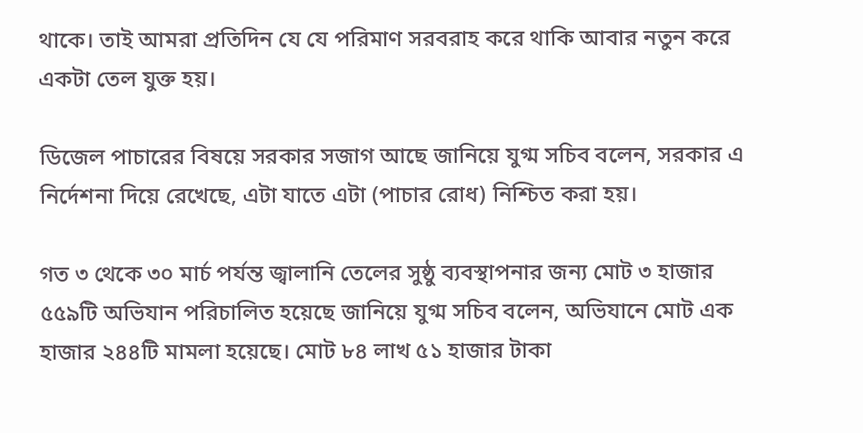থাকে। তাই আমরা প্রতিদিন যে যে পরিমাণ সরবরাহ করে থাকি আবার নতুন করে একটা তেল যুক্ত হয়।

ডিজেল পাচারের বিষয়ে সরকার সজাগ আছে জানিয়ে যুগ্ম সচিব বলেন, সরকার এ নির্দেশনা দিয়ে রেখেছে, এটা যাতে এটা (পাচার রোধ) নিশ্চিত করা হয়।

গত ৩ থেকে ৩০ মার্চ পর্যন্ত জ্বালানি তেলের সুষ্ঠু ব্যবস্থাপনার জন্য মোট ৩ হাজার ৫৫৯টি অভিযান পরিচালিত হয়েছে জানিয়ে যুগ্ম সচিব বলেন, অভিযানে মোট এক হাজার ২৪৪টি মামলা হয়েছে। মোট ৮৪ লাখ ৫১ হাজার টাকা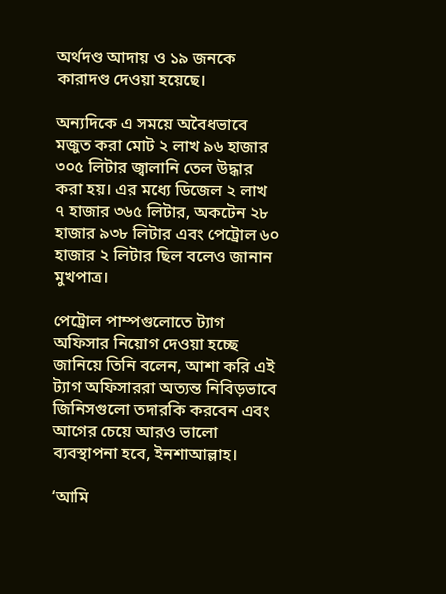অর্থদণ্ড আদায় ও ১৯ জনকে কারাদণ্ড দেওয়া হয়েছে।

অন্যদিকে এ সময়ে অবৈধভাবে মজুত করা মোট ২ লাখ ৯৬ হাজার ৩০৫ লিটার জ্বালানি তেল উদ্ধার করা হয়। এর মধ্যে ডিজেল ২ লাখ ৭ হাজার ৩৬৫ লিটার, অকটেন ২৮ হাজার ৯৩৮ লিটার এবং পেট্রোল ৬০ হাজার ২ লিটার ছিল বলেও জানান মুখপাত্র।

পেট্রোল পাম্পগুলোতে ট্যাগ অফিসার নিয়োগ দেওয়া হচ্ছে জানিয়ে তিনি বলেন, আশা করি এই ট্যাগ অফিসাররা অত্যন্ত নিবিড়ভাবে জিনিসগুলো তদারকি করবেন এবং আগের চেয়ে আরও ভালো ব্যবস্থাপনা হবে, ইনশাআল্লাহ।

‘আমি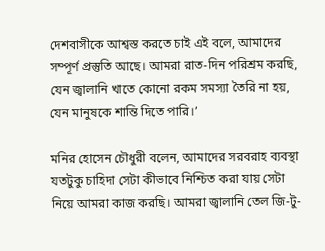দেশবাসীকে আশ্বস্ত করতে চাই এই বলে, আমাদের সম্পূর্ণ প্রস্তুতি আছে। আমরা রাত-দিন পরিশ্রম করছি, যেন জ্বালানি খাতে কোনো রকম সমস্যা তৈরি না হয়, যেন মানুষকে শান্তি দিতে পারি।’

মনির হোসেন চৌধুরী বলেন, আমাদের সরবরাহ ব্যবস্থা যতটুকু চাহিদা সেটা কীভাবে নিশ্চিত করা যায় সেটা নিয়ে আমরা কাজ করছি। আমরা জ্বালানি তেল জি-টু-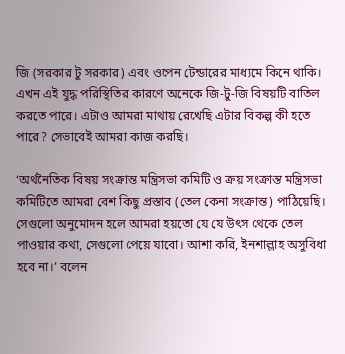জি (সরকার টু সরকার) এবং ওপেন টেন্ডারের মাধ্যমে কিনে থাকি। এখন এই যুদ্ধ পরিস্থিতির কারণে অনেকে জি-টু-জি বিষয়টি বাতিল করতে পারে। এটাও আমরা মাথায় রেখেছি এটার বিকল্প কী হতে পারে? সেভাবেই আমরা কাজ করছি।

‘অর্থনৈতিক বিষয় সংক্রান্ত মন্ত্রিসভা কমিটি ও ক্রয় সংক্রান্ত মন্ত্রিসভা কমিটিতে আমরা বেশ কিছু প্রস্তাব (তেল কেনা সংক্রান্ত) পাঠিয়েছি। সেগুলো অনুমোদন হলে আমরা হয়তো যে যে উৎস থেকে তেল পাওয়ার কথা, সেগুলো পেয়ে যাবো। আশা করি, ইনশাল্লাহ অসুবিধা হবে না।’ বলেন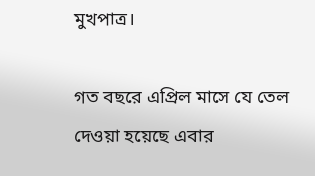মুখপাত্র।

গত বছরে এপ্রিল মাসে যে তেল দেওয়া হয়েছে এবার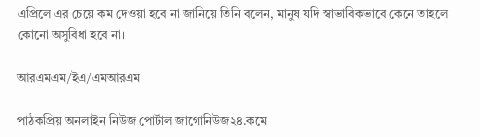এপ্রিলে এর চেয়ে কম দেওয়া হবে না জানিয়ে তিনি বলেন, মানুষ যদি স্বাভাবিকভাবে কেনে তাহলে কোনো অসুবিধা হবে না।

আরএমএম/ইএ/এমআরএম

পাঠকপ্রিয় অনলাইন নিউজ পোর্টাল জাগোনিউজ২৪.কমে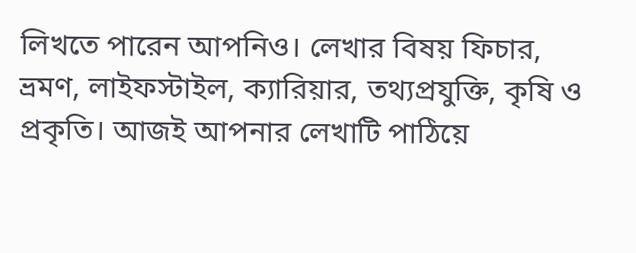লিখতে পারেন আপনিও। লেখার বিষয় ফিচার, ভ্রমণ, লাইফস্টাইল, ক্যারিয়ার, তথ্যপ্রযুক্তি, কৃষি ও প্রকৃতি। আজই আপনার লেখাটি পাঠিয়ে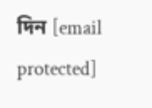দিন [email protected]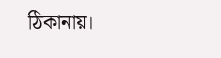ঠিকানায়।